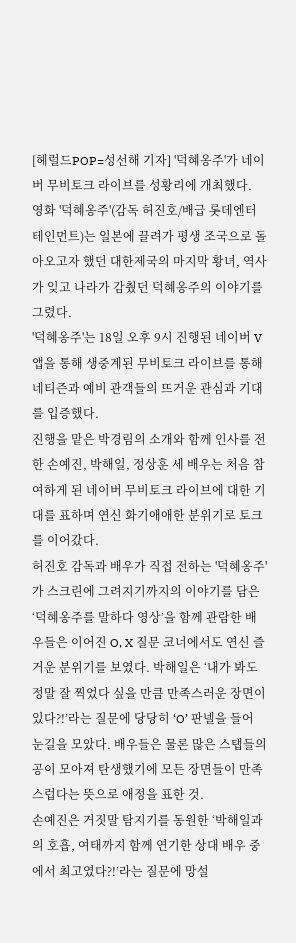[헤럴드POP=성선해 기자] '덕혜옹주'가 네이버 무비토크 라이브를 성황리에 개최했다.
영화 '덕혜옹주'(감독 허진호/배급 롯데엔터테인먼트)는 일본에 끌려가 평생 조국으로 돌아오고자 했던 대한제국의 마지막 황녀, 역사가 잊고 나라가 감췄던 덕혜옹주의 이야기를 그렸다.
'덕혜옹주'는 18일 오후 9시 진행된 네이버 V앱을 통해 생중계된 무비토크 라이브를 통해 네티즌과 예비 관객들의 뜨거운 관심과 기대를 입증했다.
진행을 맡은 박경림의 소개와 함께 인사를 전한 손예진, 박해일, 정상훈 세 배우는 처음 참여하게 된 네이버 무비토크 라이브에 대한 기대를 표하며 연신 화기애애한 분위기로 토크를 이어갔다.
허진호 감독과 배우가 직접 전하는 '덕혜옹주'가 스크린에 그려지기까지의 이야기를 담은 ‘덕혜옹주를 말하다 영상’을 함께 관람한 배우들은 이어진 O, X 질문 코너에서도 연신 즐거운 분위기를 보였다. 박해일은 ‘내가 봐도 정말 잘 찍었다 싶을 만큼 만족스러운 장면이 있다?!’라는 질문에 당당히 ‘O’ 판넬을 들어 눈길을 모았다. 배우들은 물론 많은 스탭들의 공이 모아져 탄생했기에 모든 장면들이 만족스럽다는 뜻으로 애정을 표한 것.
손예진은 거짓말 탐지기를 동원한 ‘박해일과의 호흡, 여태까지 함께 연기한 상대 배우 중에서 최고였다?!’라는 질문에 망설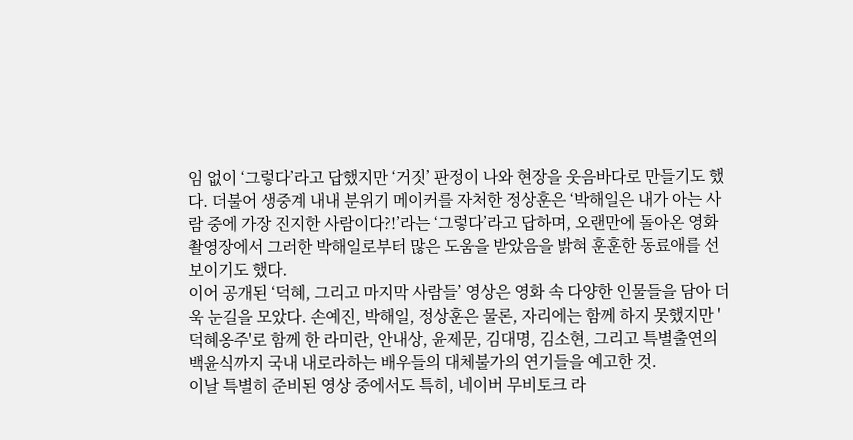임 없이 ‘그렇다’라고 답했지만 ‘거짓’ 판정이 나와 현장을 웃음바다로 만들기도 했다. 더불어 생중계 내내 분위기 메이커를 자처한 정상훈은 ‘박해일은 내가 아는 사람 중에 가장 진지한 사람이다?!’라는 ‘그렇다’라고 답하며, 오랜만에 돌아온 영화 촬영장에서 그러한 박해일로부터 많은 도움을 받았음을 밝혀 훈훈한 동료애를 선보이기도 했다.
이어 공개된 ‘덕혜, 그리고 마지막 사람들’ 영상은 영화 속 다양한 인물들을 담아 더욱 눈길을 모았다. 손예진, 박해일, 정상훈은 물론, 자리에는 함께 하지 못했지만 '덕혜옹주'로 함께 한 라미란, 안내상, 윤제문, 김대명, 김소현, 그리고 특별출연의 백윤식까지 국내 내로라하는 배우들의 대체불가의 연기들을 예고한 것.
이날 특별히 준비된 영상 중에서도 특히, 네이버 무비토크 라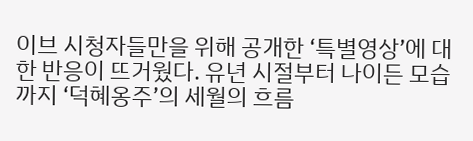이브 시청자들만을 위해 공개한 ‘특별영상’에 대한 반응이 뜨거웠다. 유년 시절부터 나이든 모습까지 ‘덕혜옹주’의 세월의 흐름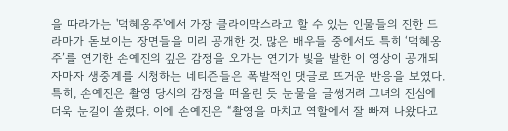을 따라가는 '덕혜옹주'에서 가장 클라이막스라고 할 수 있는 인물들의 진한 드라마가 돋보이는 장면들을 미리 공개한 것. 많은 배우들 중에서도 특히 ‘덕혜옹주’를 연기한 손예진의 깊은 감정을 오가는 연기가 빛을 발한 이 영상이 공개되자마자 생중계를 시청하는 네티즌들은 폭발적인 댓글로 뜨거운 반응을 보였다.
특히, 손예진은 촬영 당시의 감정을 떠올린 듯 눈물을 글썽거려 그녀의 진심에 더욱 눈길이 쏠렸다. 이에 손예진은 “촬영을 마치고 역할에서 잘 빠져 나왔다고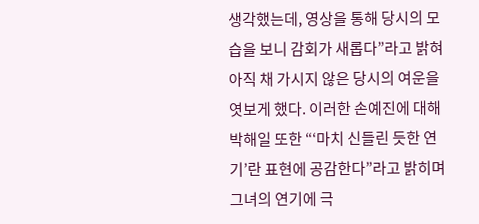생각했는데, 영상을 통해 당시의 모습을 보니 감회가 새롭다”라고 밝혀 아직 채 가시지 않은 당시의 여운을 엿보게 했다. 이러한 손예진에 대해 박해일 또한 “‘마치 신들린 듯한 연기’란 표현에 공감한다”라고 밝히며 그녀의 연기에 극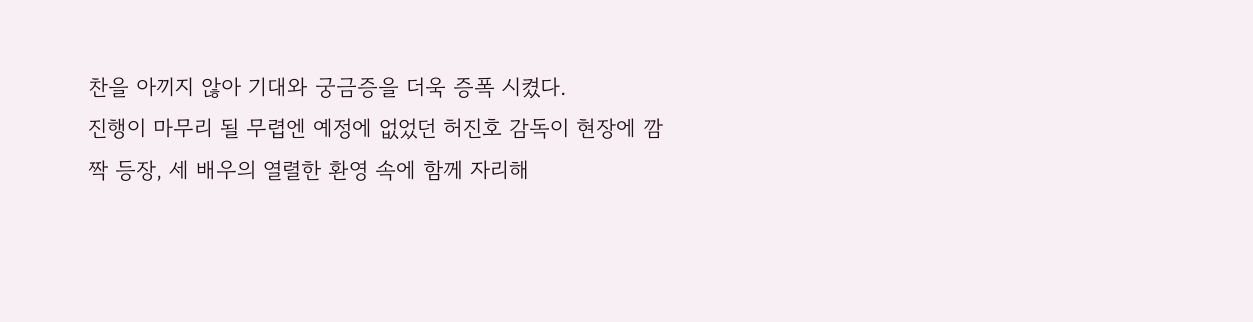찬을 아끼지 않아 기대와 궁금증을 더욱 증폭 시켰다.
진행이 마무리 될 무렵엔 예정에 없었던 허진호 감독이 현장에 깜짝 등장, 세 배우의 열렬한 환영 속에 함께 자리해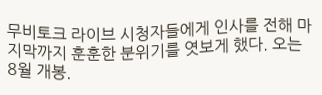무비토크 라이브 시청자들에게 인사를 전해 마지막까지 훈훈한 분위기를 엿보게 했다. 오는 8월 개봉.